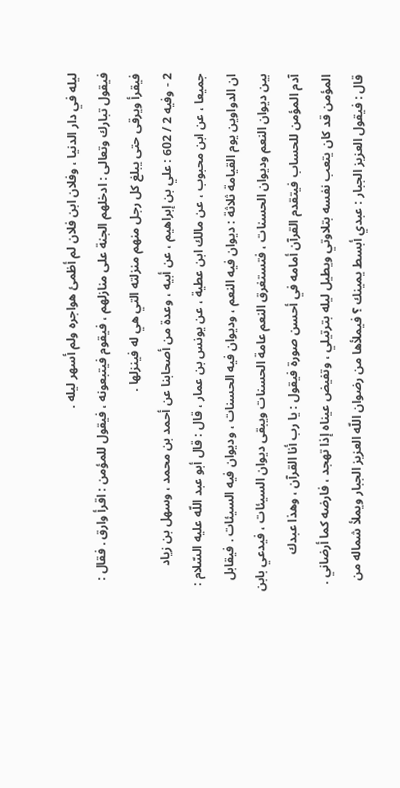ليله في دار الدنيا ، وفلان ابن فلان لم أظمئ هواجره ولم أسهر ليله .
فيقول تبارك وتعالى : ادخلهم الجنة على منازلهم ، فيقوم فيتبعونه ، فيقول للمؤمن : اقرأ وارق . فقال : فيقرأ ويرقى حتى يبلغ كل رجل منهم منزلته التي هي له فينزلها .
2 - وفيه 2 / 602 : علي بن إبراهيم ، عن أبيه ، وعدة من أصحابنا عن أحمد بن محمد ، وسهل بن زياد جميعا ، عن ابن محبوب ، عن مالك ابن عطية ، عن يونس بن عمار ، قال : قال أبو عبد اللّه عليه السّلام : ان الدواوين يوم القيامة ثلاثة : ديوان فيه النعم ، وديوان فيه الحسنات ، وديوان فيه السيئات . فيقابل بين ديوان النعم وديوان الحسنات ، فتستغرق النعم عامة الحسنات ويبقى ديوان السيئات ، فيدعي بابن آدم المؤمن للحساب فيتقدم القرآن أمامه في أحسن صورة فيقول : يا رب أنا القرآن ، وهذا عبدك المؤمن قد كان يتعب نفسه بتلاوتي ويطيل ليله بترتيلي ، وتفيض عيناه إذا تهجد ، فارضه كما أرضاني . قال : فيقول العزيز الجبار : عبدي أبسط يمينك ؟ فيملأها من رضوان اللّه العزيز الجبار ويملأ شماله من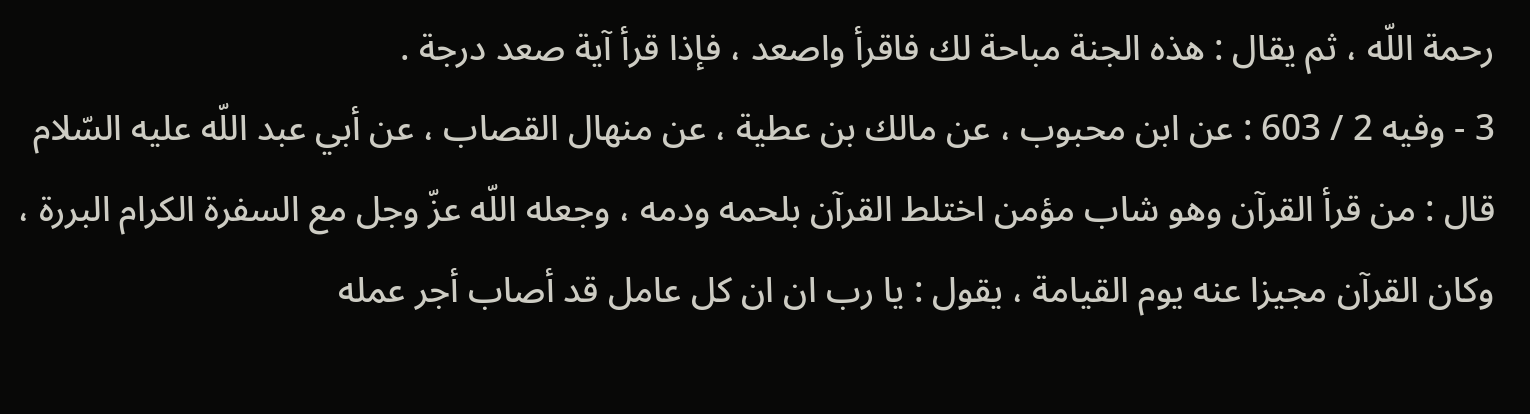رحمة اللّه ، ثم يقال : هذه الجنة مباحة لك فاقرأ واصعد ، فإذا قرأ آية صعد درجة .
3 - وفيه 2 / 603 : عن ابن محبوب ، عن مالك بن عطية ، عن منهال القصاب ، عن أبي عبد اللّه عليه السّلام قال : من قرأ القرآن وهو شاب مؤمن اختلط القرآن بلحمه ودمه ، وجعله اللّه عزّ وجل مع السفرة الكرام البررة ، وكان القرآن مجيزا عنه يوم القيامة ، يقول : يا رب ان ان كل عامل قد أصاب أجر عمله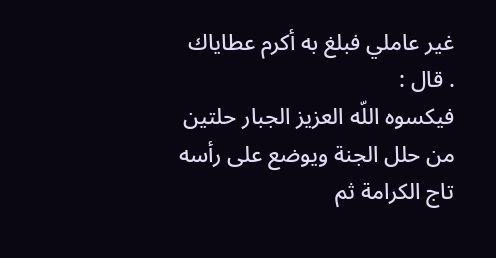غير عاملي فبلغ به أكرم عطاياك . قال :
فيكسوه اللّه العزيز الجبار حلتين من حلل الجنة ويوضع على رأسه تاج الكرامة ثم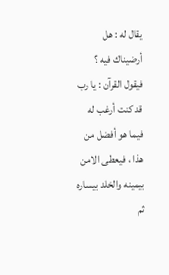يقال له : هل أرضيناك فيه ؟ فيقول القرآن : يا رب قد كنت أرغب له فيما هو أفضل من هذا ، فيعطى الامن بيمينه والخلد بيساره ثم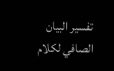تفسير البيان الصافي لكلام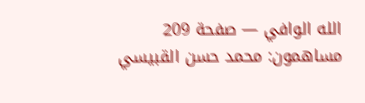الله الوافي — صفحة 209
مساهمون: محمد حسن القبيسي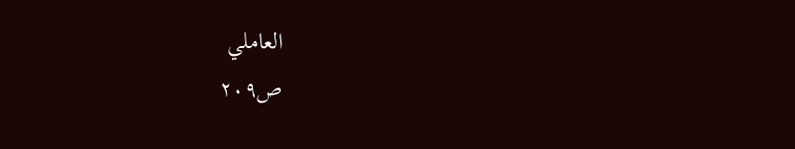العاملي
ص٢٠٩